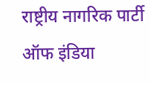राष्ट्रीय नागरिक पार्टी ऑफ इंडिया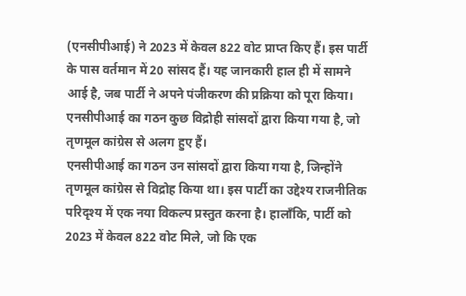(एनसीपीआई) ने 2023 में केवल 822 वोट प्राप्त किए हैं। इस पार्टी के पास वर्तमान में 20 सांसद हैं। यह जानकारी हाल ही में सामने आई है, जब पार्टी ने अपने पंजीकरण की प्रक्रिया को पूरा किया। एनसीपीआई का गठन कुछ विद्रोही सांसदों द्वारा किया गया है, जो तृणमूल कांग्रेस से अलग हुए हैं।
एनसीपीआई का गठन उन सांसदों द्वारा किया गया है, जिन्होंने तृणमूल कांग्रेस से विद्रोह किया था। इस पार्टी का उद्देश्य राजनीतिक परिदृश्य में एक नया विकल्प प्रस्तुत करना है। हालाँकि, पार्टी को 2023 में केवल 822 वोट मिले, जो कि एक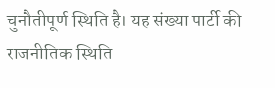चुनौतीपूर्ण स्थिति है। यह संख्या पार्टी की राजनीतिक स्थिति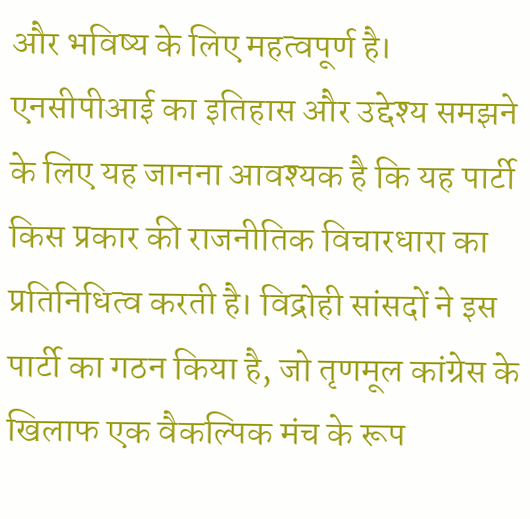और भविष्य के लिए महत्वपूर्ण है।
एनसीपीआई का इतिहास और उद्देश्य समझने के लिए यह जानना आवश्यक है कि यह पार्टी किस प्रकार की राजनीतिक विचारधारा का प्रतिनिधित्व करती है। विद्रोही सांसदों ने इस पार्टी का गठन किया है, जो तृणमूल कांग्रेस के खिलाफ एक वैकल्पिक मंच के रूप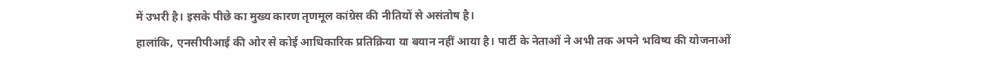में उभरी है। इसके पीछे का मुख्य कारण तृणमूल कांग्रेस की नीतियों से असंतोष है।
हालांकि, एनसीपीआई की ओर से कोई आधिकारिक प्रतिक्रिया या बयान नहीं आया है। पार्टी के नेताओं ने अभी तक अपने भविष्य की योजनाओं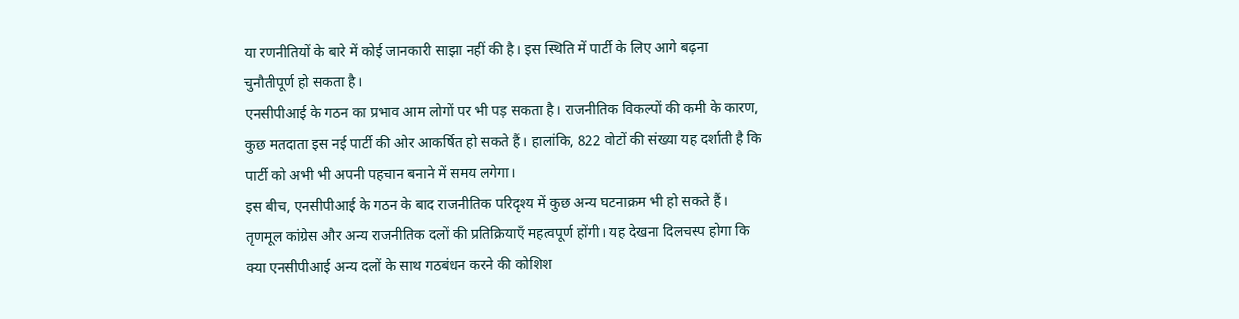या रणनीतियों के बारे में कोई जानकारी साझा नहीं की है। इस स्थिति में पार्टी के लिए आगे बढ़ना चुनौतीपूर्ण हो सकता है।
एनसीपीआई के गठन का प्रभाव आम लोगों पर भी पड़ सकता है। राजनीतिक विकल्पों की कमी के कारण, कुछ मतदाता इस नई पार्टी की ओर आकर्षित हो सकते हैं। हालांकि, 822 वोटों की संख्या यह दर्शाती है कि पार्टी को अभी भी अपनी पहचान बनाने में समय लगेगा।
इस बीच, एनसीपीआई के गठन के बाद राजनीतिक परिदृश्य में कुछ अन्य घटनाक्रम भी हो सकते हैं। तृणमूल कांग्रेस और अन्य राजनीतिक दलों की प्रतिक्रियाएँ महत्वपूर्ण होंगी। यह देखना दिलचस्प होगा कि क्या एनसीपीआई अन्य दलों के साथ गठबंधन करने की कोशिश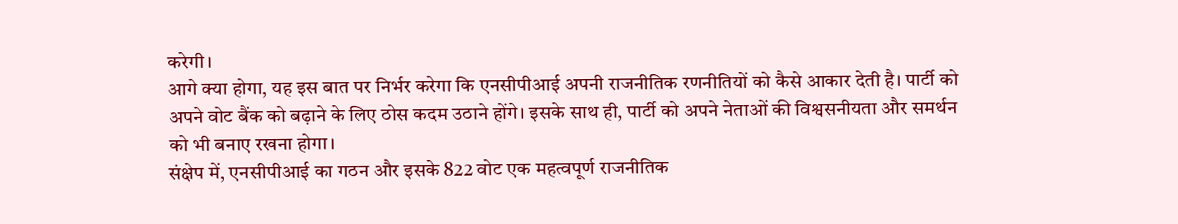करेगी।
आगे क्या होगा, यह इस बात पर निर्भर करेगा कि एनसीपीआई अपनी राजनीतिक रणनीतियों को कैसे आकार देती है। पार्टी को अपने वोट बैंक को बढ़ाने के लिए ठोस कदम उठाने होंगे। इसके साथ ही, पार्टी को अपने नेताओं की विश्वसनीयता और समर्थन को भी बनाए रखना होगा।
संक्षेप में, एनसीपीआई का गठन और इसके 822 वोट एक महत्वपूर्ण राजनीतिक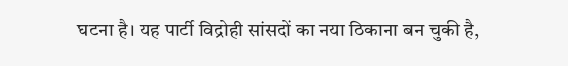घटना है। यह पार्टी विद्रोही सांसदों का नया ठिकाना बन चुकी है,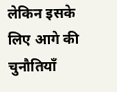लेकिन इसके लिए आगे की चुनौतियाँ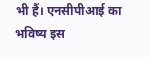भी हैं। एनसीपीआई का भविष्य इस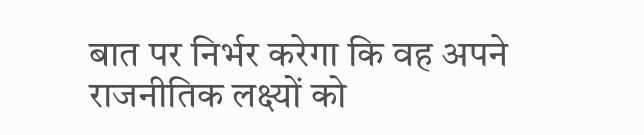बात पर निर्भर करेगा कि वह अपने राजनीतिक लक्ष्यों को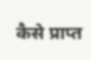कैसे प्राप्त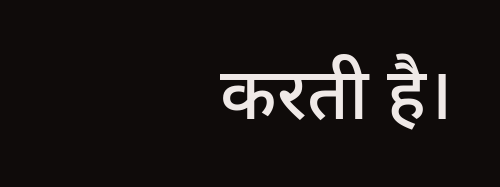करती है।